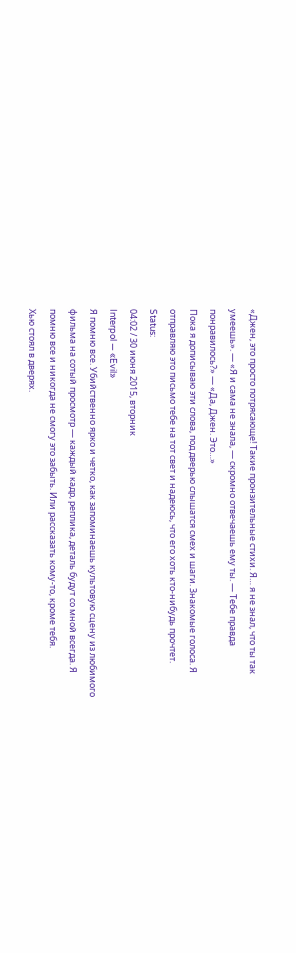«Джен, это просто потрясающе! Такие пронзительные стихи. Я… я не знал, что ты так умеешь». — «Я и сама не знала, — скромно отвечаешь ему ты. — Тебе правда понравилось?» — «Да, Джен. Это…»
Пока я дописываю эти слова, под дверью слышатся смех и шаги. Знакомые голоса. Я отправляю это письмо тебе на тот свет и надеюсь, что его хоть кто‐нибудь прочтет.
Status:
04:02 / 30 июня 2015, вторник
Interpol — «Evil»
Я помню все. Убийственно ярко и четко, как запоминаешь культовую сцену из любимого фильма на сотый просмотр — каждый кадр, реплика, деталь будут со мной всегда. Я помню все и никогда не смогу это забыть. Или рассказать кому‐то, кроме тебя.
Хью стоял в дверях.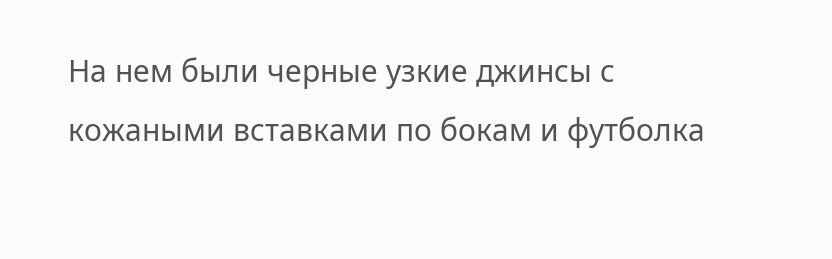На нем были черные узкие джинсы с кожаными вставками по бокам и футболка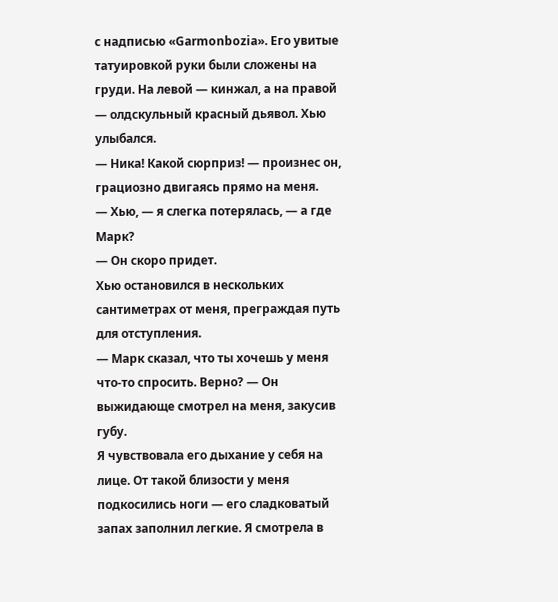с надписью «Garmonbozia». Его увитые татуировкой руки были сложены на груди. На левой — кинжал, а на правой — олдскульный красный дьявол. Хью улыбался.
— Ника! Какой сюрприз! — произнес он, грациозно двигаясь прямо на меня.
— Хью, — я слегка потерялась, — а где Марк?
— Он скоро придет.
Хью остановился в нескольких сантиметрах от меня, преграждая путь для отступления.
— Марк сказал, что ты хочешь у меня что‐то спросить. Верно? — Он выжидающе смотрел на меня, закусив губу.
Я чувствовала его дыхание у себя на лице. От такой близости у меня подкосились ноги — его сладковатый запах заполнил легкие. Я смотрела в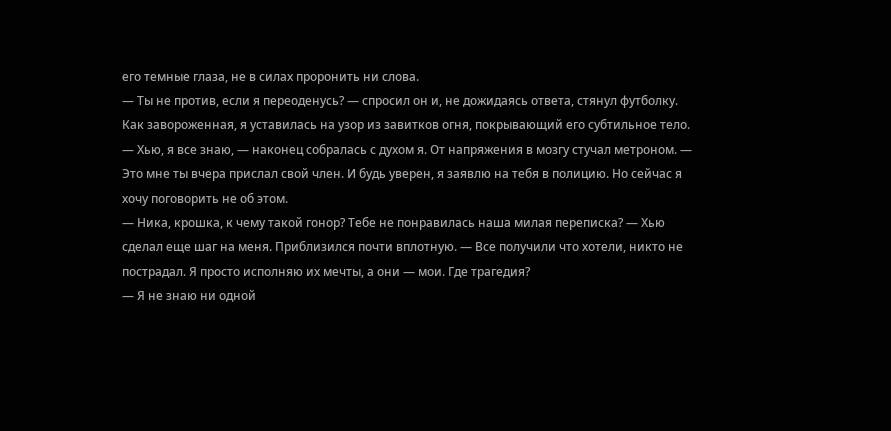его темные глаза, не в силах проронить ни слова.
— Ты не против, если я переоденусь? — спросил он и, не дожидаясь ответа, стянул футболку.
Как завороженная, я уставилась на узор из завитков огня, покрывающий его субтильное тело.
— Хью, я все знаю, — наконец собралась с духом я. От напряжения в мозгу стучал метроном. — Это мне ты вчера прислал свой член. И будь уверен, я заявлю на тебя в полицию. Но сейчас я хочу поговорить не об этом.
— Ника, крошка, к чему такой гонор? Тебе не понравилась наша милая переписка? — Хью сделал еще шаг на меня. Приблизился почти вплотную. — Все получили что хотели, никто не пострадал. Я просто исполняю их мечты, а они — мои. Где трагедия?
— Я не знаю ни одной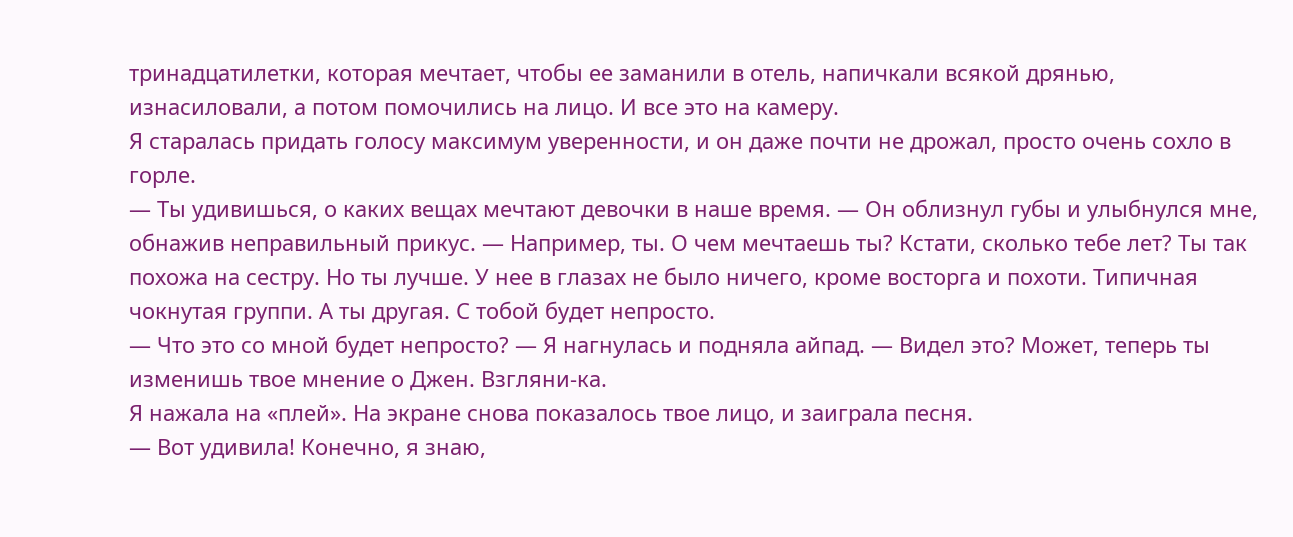тринадцатилетки, которая мечтает, чтобы ее заманили в отель, напичкали всякой дрянью, изнасиловали, а потом помочились на лицо. И все это на камеру.
Я старалась придать голосу максимум уверенности, и он даже почти не дрожал, просто очень сохло в горле.
— Ты удивишься, о каких вещах мечтают девочки в наше время. — Он облизнул губы и улыбнулся мне, обнажив неправильный прикус. — Например, ты. О чем мечтаешь ты? Кстати, сколько тебе лет? Ты так похожа на сестру. Но ты лучше. У нее в глазах не было ничего, кроме восторга и похоти. Типичная чокнутая группи. А ты другая. С тобой будет непросто.
— Что это со мной будет непросто? — Я нагнулась и подняла айпад. — Видел это? Может, теперь ты изменишь твое мнение о Джен. Взгляни‐ка.
Я нажала на «плей». На экране снова показалось твое лицо, и заиграла песня.
— Вот удивила! Конечно, я знаю,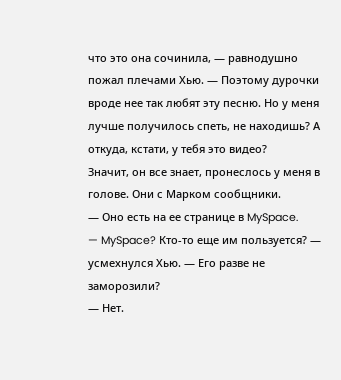что это она сочинила, — равнодушно пожал плечами Хью. — Поэтому дурочки вроде нее так любят эту песню. Но у меня лучше получилось спеть, не находишь? А откуда, кстати, у тебя это видео?
Значит, он все знает, пронеслось у меня в голове. Они с Марком сообщники.
— Оно есть на ее странице в MySpace.
— MySpace? Кто‐то еще им пользуется? — усмехнулся Хью. — Его разве не заморозили?
— Нет.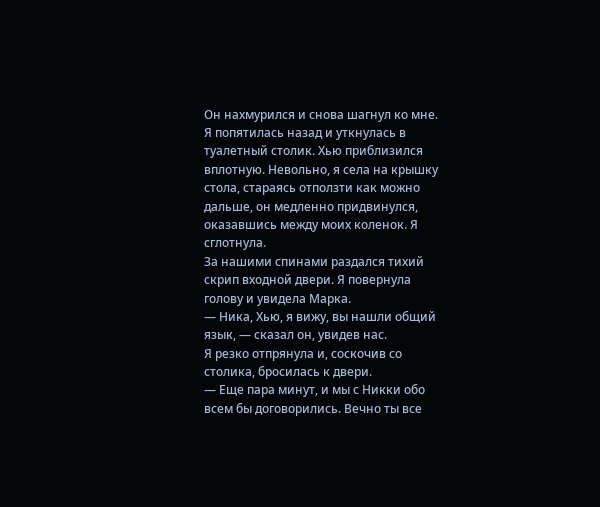Он нахмурился и снова шагнул ко мне. Я попятилась назад и уткнулась в туалетный столик. Хью приблизился вплотную. Невольно, я села на крышку стола, стараясь отползти как можно дальше, он медленно придвинулся, оказавшись между моих коленок. Я сглотнула.
За нашими спинами раздался тихий скрип входной двери. Я повернула голову и увидела Марка.
— Ника, Хью, я вижу, вы нашли общий язык, — сказал он, увидев нас.
Я резко отпрянула и, соскочив со столика, бросилась к двери.
— Еще пара минут, и мы с Никки обо всем бы договорились. Вечно ты все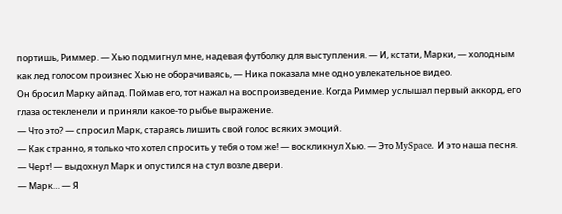портишь, Риммер. — Хью подмигнул мне, надевая футболку для выступления. — И, кстати, Марки, — холодным как лед голосом произнес Хью не оборачиваясь, — Ника показала мне одно увлекательное видео.
Он бросил Марку айпад. Поймав его, тот нажал на воспроизведение. Когда Риммер услышал первый аккорд, его глаза остекленели и приняли какое‐то рыбье выражение.
— Что это? — спросил Марк, стараясь лишить свой голос всяких эмоций.
— Как странно, я только что хотел спросить у тебя о том же! — воскликнул Хью. — Это MySpace. И это наша песня.
— Черт! — выдохнул Марк и опустился на стул возле двери.
— Марк… — Я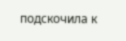подскочила к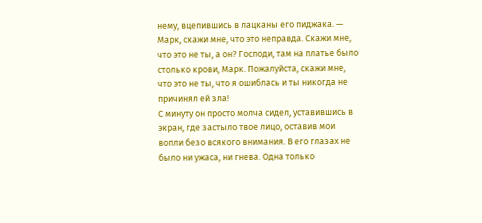нему, вцепившись в лацканы его пиджака. — Марк, скажи мне, что это неправда. Скажи мне, что это не ты, а он? Господи, там на платье было столько крови, Марк. Пожалуйста, скажи мне, что это не ты, что я ошиблась и ты никогда не причинял ей зла!
С минуту он просто молча сидел, уставившись в экран, где застыло твое лицо, оставив мои вопли безо всякого внимания. В его глазах не было ни ужаса, ни гнева. Одна только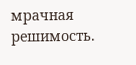мрачная решимость.